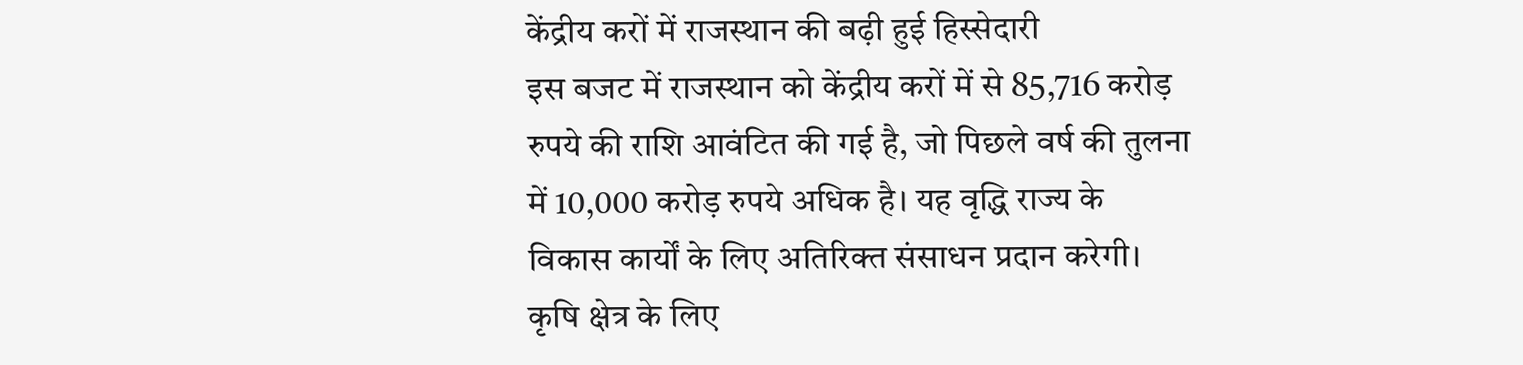केंद्रीय करों में राजस्थान की बढ़ी हुई हिस्सेदारी
इस बजट में राजस्थान को केंद्रीय करों में से 85,716 करोड़ रुपये की राशि आवंटित की गई है, जो पिछले वर्ष की तुलना में 10,000 करोड़ रुपये अधिक है। यह वृद्धि राज्य के विकास कार्यों के लिए अतिरिक्त संसाधन प्रदान करेगी।
कृषि क्षेत्र के लिए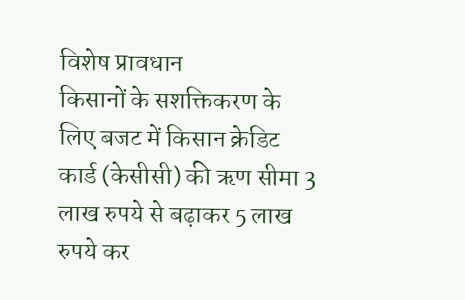विशेष प्रावधान
किसानों के सशक्तिकरण के लिए बजट में किसान क्रेडिट कार्ड (केसीसी) की ऋण सीमा 3 लाख रुपये से बढ़ाकर 5 लाख रुपये कर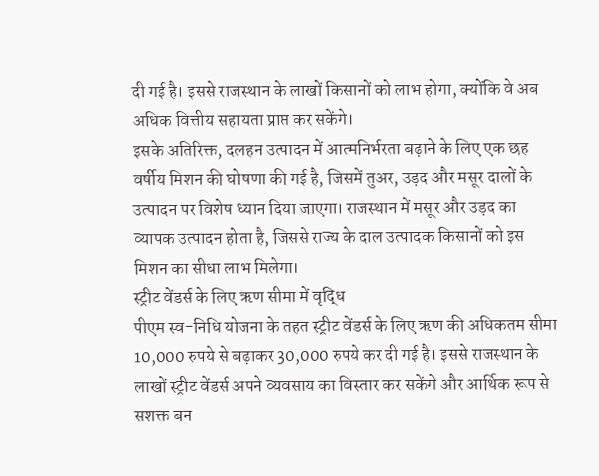दी गई है। इससे राजस्थान के लाखों किसानों को लाभ होगा, क्योंकि वे अब अधिक वित्तीय सहायता प्राप्त कर सकेंगे।
इसके अतिरिक्त, दलहन उत्पादन में आत्मनिर्भरता बढ़ाने के लिए एक छह वर्षीय मिशन की घोषणा की गई है, जिसमें तुअर, उड़द और मसूर दालों के उत्पादन पर विशेष ध्यान दिया जाएगा। राजस्थान में मसूर और उड़द का व्यापक उत्पादन होता है, जिससे राज्य के दाल उत्पादक किसानों को इस मिशन का सीधा लाभ मिलेगा।
स्ट्रीट वेंडर्स के लिए ऋण सीमा में वृद्धि
पीएम स्व-निधि योजना के तहत स्ट्रीट वेंडर्स के लिए ऋण की अधिकतम सीमा 10,000 रुपये से बढ़ाकर 30,000 रुपये कर दी गई है। इससे राजस्थान के लाखों स्ट्रीट वेंडर्स अपने व्यवसाय का विस्तार कर सकेंगे और आर्थिक रूप से सशक्त बन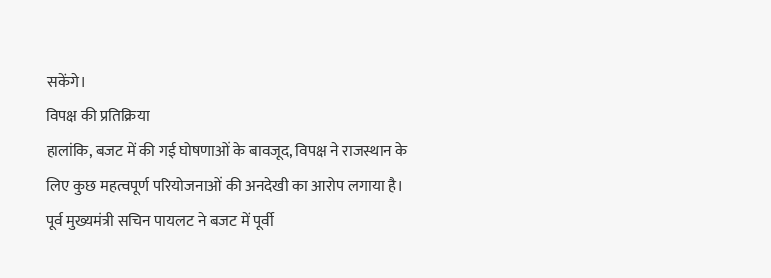सकेंगे।
विपक्ष की प्रतिक्रिया
हालांकि, बजट में की गई घोषणाओं के बावजूद, विपक्ष ने राजस्थान के लिए कुछ महत्वपूर्ण परियोजनाओं की अनदेखी का आरोप लगाया है। पूर्व मुख्यमंत्री सचिन पायलट ने बजट में पूर्वी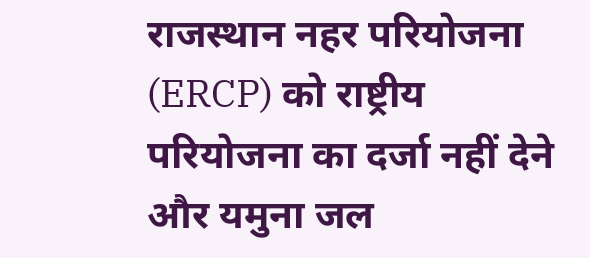राजस्थान नहर परियोजना (ERCP) को राष्ट्रीय परियोजना का दर्जा नहीं देने और यमुना जल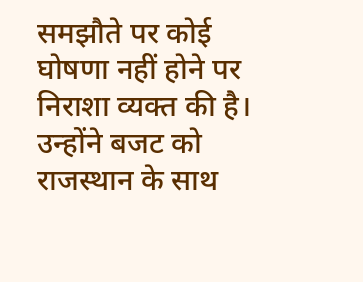समझौते पर कोई घोषणा नहीं होने पर निराशा व्यक्त की है। उन्होंने बजट को राजस्थान के साथ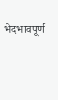भेदभावपूर्ण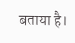बताया है।